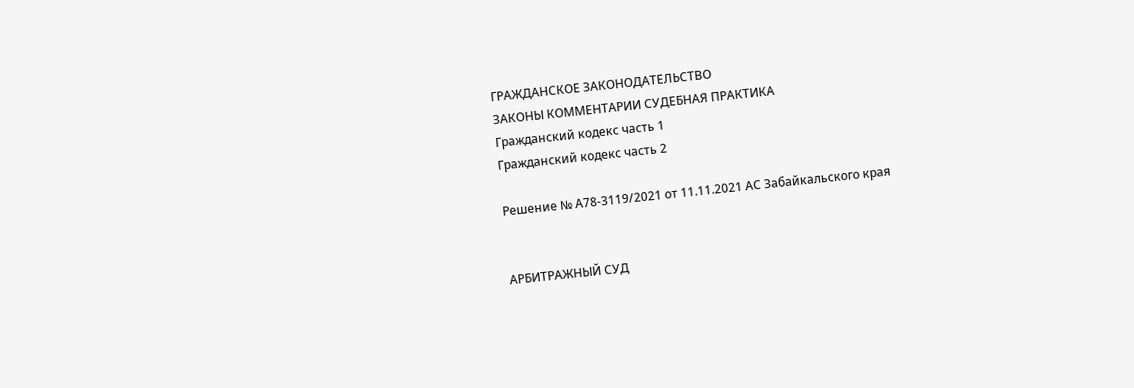ГРАЖДАНСКОЕ ЗАКОНОДАТЕЛЬСТВО
ЗАКОНЫ КОММЕНТАРИИ СУДЕБНАЯ ПРАКТИКА
Гражданский кодекс часть 1
Гражданский кодекс часть 2

Решение № А78-3119/2021 от 11.11.2021 АС Забайкальского края


АРБИТРАЖНЫЙ СУД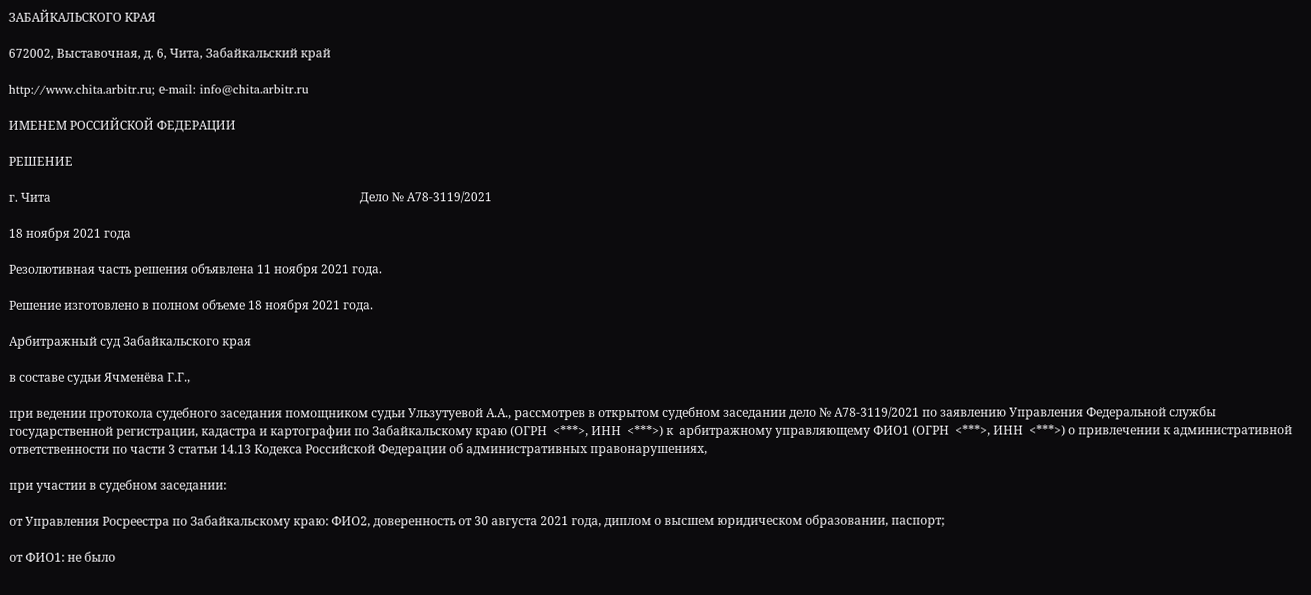ЗАБАЙКАЛЬСКОГО КРАЯ

672002, Выставочная, д. 6, Чита, Забайкальский край

http://www.chita.arbitr.ru; е-mail: info@chita.arbitr.ru

ИМЕНЕМ РОССИЙСКОЙ ФЕДЕРАЦИИ

РЕШЕНИЕ

г. Чита                                                                                                       Дело № А78-3119/2021

18 ноября 2021 года

Резолютивная часть решения объявлена 11 ноября 2021 года.

Решение изготовлено в полном объеме 18 ноября 2021 года.

Арбитражный суд Забайкальского края

в составе судьи Ячменёва Г.Г.,

при ведении протокола судебного заседания помощником судьи Ульзутуевой А.А., рассмотрев в открытом судебном заседании дело № А78-3119/2021 по заявлению Управления Федеральной службы государственной регистрации, кадастра и картографии по Забайкальскому краю (ОГРН  <***>, ИНН  <***>) к  арбитражному управляющему ФИО1 (ОГРН  <***>, ИНН  <***>) о привлечении к административной ответственности по части 3 статьи 14.13 Кодекса Российской Федерации об административных правонарушениях,

при участии в судебном заседании:

от Управления Росреестра по Забайкальскому краю: ФИО2, доверенность от 30 августа 2021 года, диплом о высшем юридическом образовании, паспорт;

от ФИО1: не было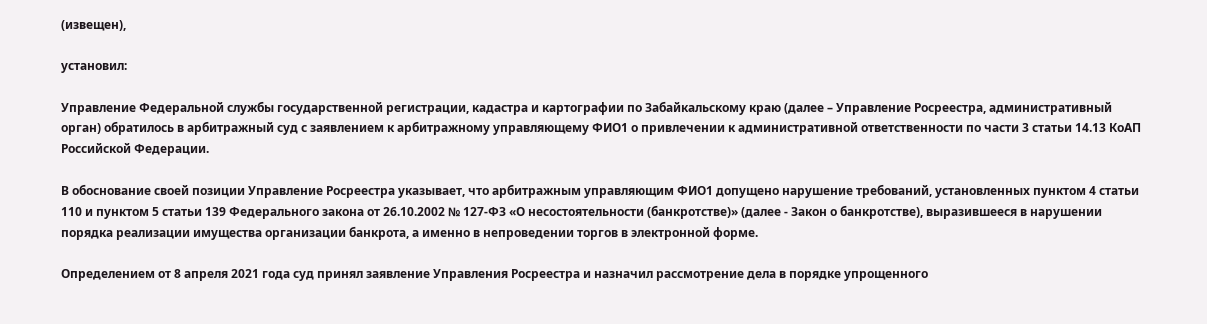(извещен),

установил:

Управление Федеральной службы государственной регистрации, кадастра и картографии по Забайкальскому краю (далее – Управление Росреестра, административный орган) обратилось в арбитражный суд с заявлением к арбитражному управляющему ФИО1 о привлечении к административной ответственности по части 3 статьи 14.13 КоАП Российской Федерации.

В обоснование своей позиции Управление Росреестра указывает, что арбитражным управляющим ФИО1 допущено нарушение требований, установленных пунктом 4 статьи 110 и пунктом 5 статьи 139 Федерального закона от 26.10.2002 № 127-ФЗ «О несостоятельности (банкротстве)» (далее - Закон о банкротстве), выразившееся в нарушении порядка реализации имущества организации банкрота, а именно в непроведении торгов в электронной форме.

Определением от 8 апреля 2021 года суд принял заявление Управления Росреестра и назначил рассмотрение дела в порядке упрощенного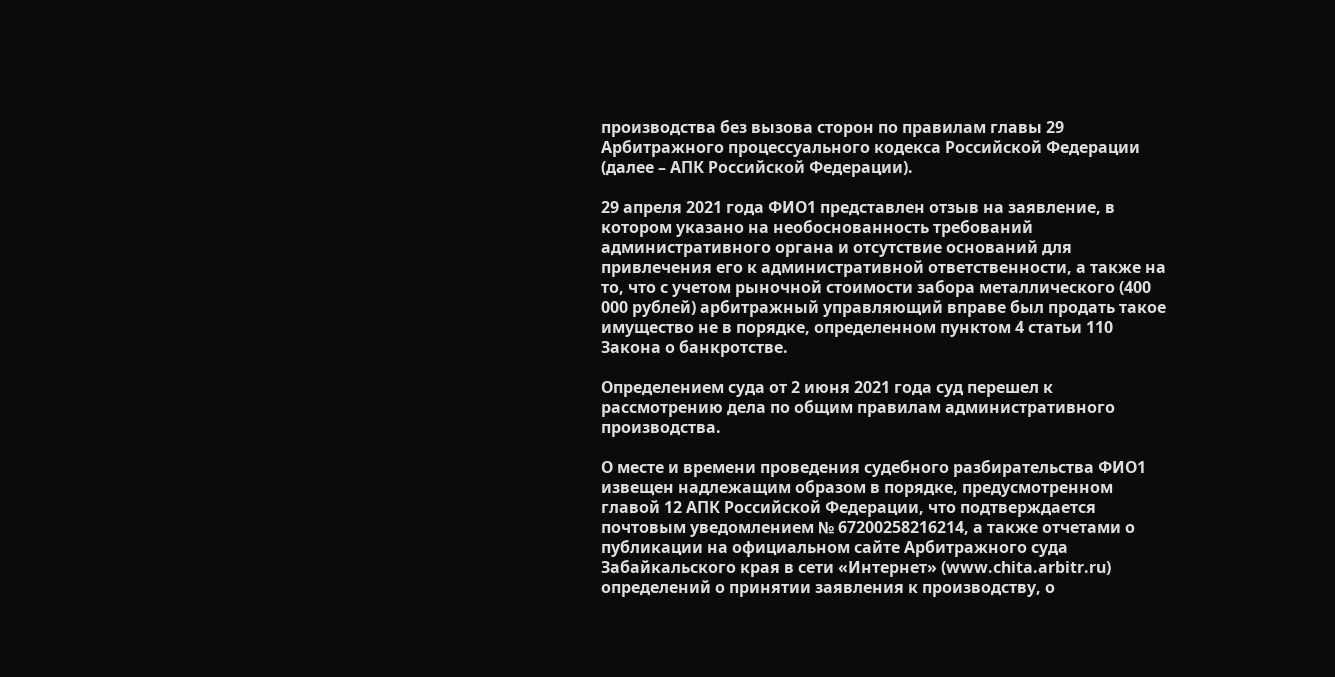производства без вызова сторон по правилам главы 29 Арбитражного процессуального кодекса Российской Федерации (далее – АПК Российской Федерации).

29 апреля 2021 года ФИО1 представлен отзыв на заявление, в котором указано на необоснованность требований административного органа и отсутствие оснований для привлечения его к административной ответственности, а также на то, что с учетом рыночной стоимости забора металлического (400 000 рублей) арбитражный управляющий вправе был продать такое имущество не в порядке, определенном пунктом 4 статьи 110 Закона о банкротстве.

Определением суда от 2 июня 2021 года суд перешел к рассмотрению дела по общим правилам административного производства.

О месте и времени проведения судебного разбирательства ФИО1 извещен надлежащим образом в порядке, предусмотренном главой 12 АПК Российской Федерации, что подтверждается почтовым уведомлением № 67200258216214, а также отчетами о публикации на официальном сайте Арбитражного суда Забайкальского края в сети «Интернет» (www.chita.arbitr.ru) определений о принятии заявления к производству, о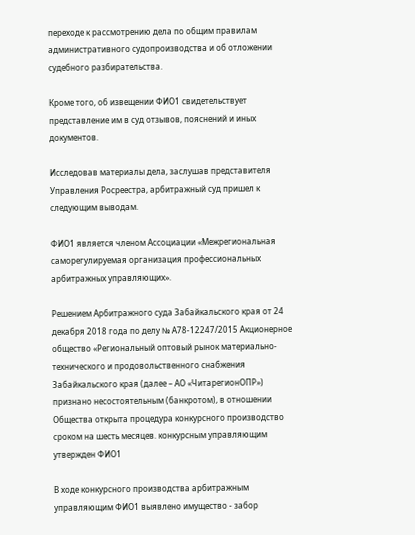переходе к рассмотрению дела по общим правилам административного судопроизводства и об отложении судебного разбирательства.

Кроме того, об извещении ФИО1 свидетельствует представление им в суд отзывов, пояснений и иных документов.

Исследовав материалы дела, заслушав представителя Управления Росреестра, арбитражный суд пришел к следующим выводам.

ФИО1 является членом Ассоциации «Межрегиональная саморегулируемая организация профессиональных арбитражных управляющих».

Решением Арбитражного суда Забайкальского края от 24 декабря 2018 года по делу № А78-12247/2015 Акционерное общество «Региональный оптовый рынок материально-технического и продовольственного снабжения Забайкальского края (далее – АО «ЧитарегионОПР») признано несостоятельным (банкротом), в отношении Общества открыта процедура конкурсного производство сроком на шесть месяцев. конкурсным управляющим утвержден ФИО1

В ходе конкурсного производства арбитражным управляющим ФИО1 выявлено имущество - забор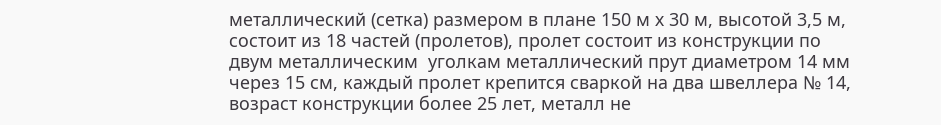металлический (сетка) размером в плане 150 м х 30 м, высотой 3,5 м, состоит из 18 частей (пролетов), пролет состоит из конструкции по двум металлическим  уголкам металлический прут диаметром 14 мм через 15 см, каждый пролет крепится сваркой на два швеллера № 14, возраст конструкции более 25 лет, металл не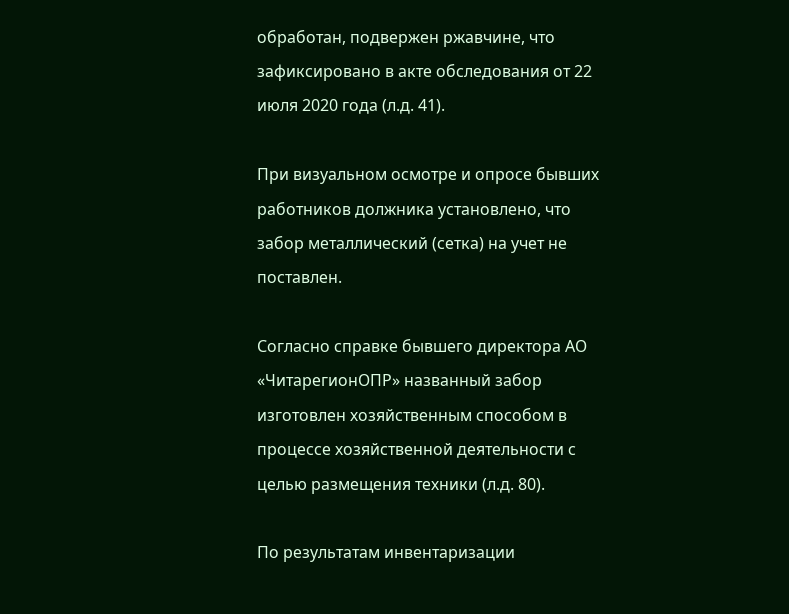обработан, подвержен ржавчине, что зафиксировано в акте обследования от 22 июля 2020 года (л.д. 41).

При визуальном осмотре и опросе бывших работников должника установлено, что забор металлический (сетка) на учет не поставлен.

Согласно справке бывшего директора АО «ЧитарегионОПР» названный забор изготовлен хозяйственным способом в процессе хозяйственной деятельности с целью размещения техники (л.д. 80).

По результатам инвентаризации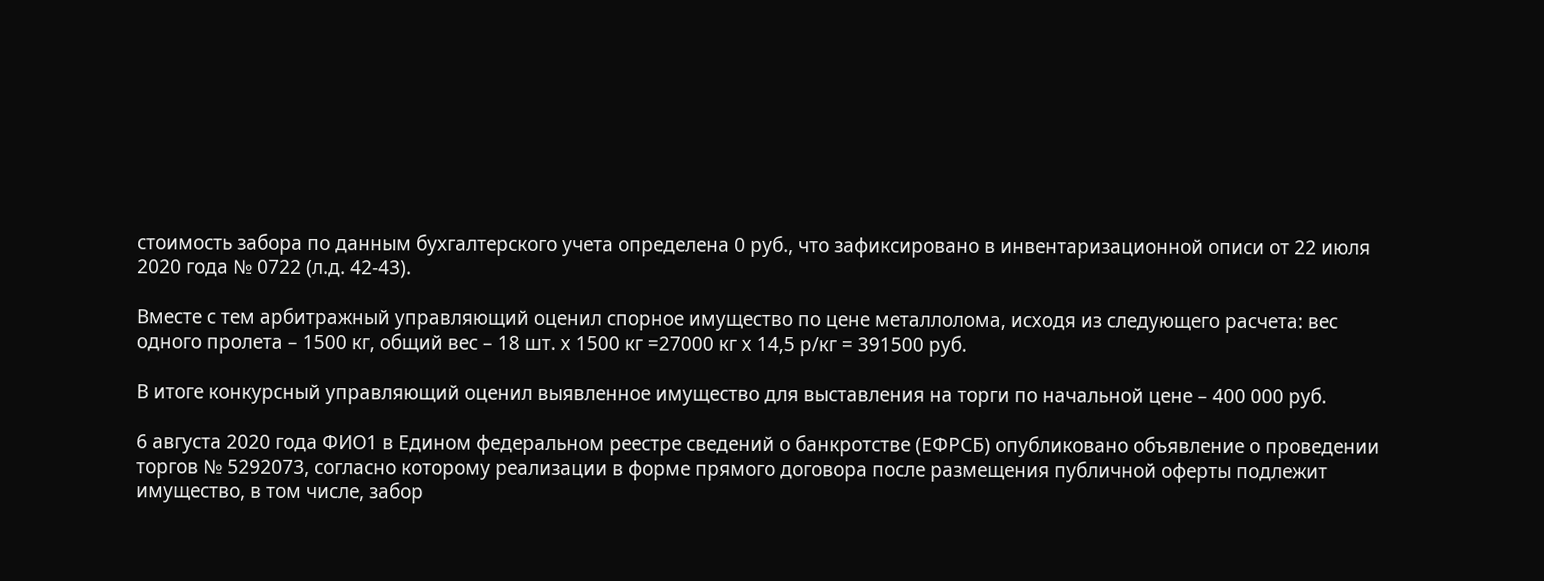стоимость забора по данным бухгалтерского учета определена 0 руб., что зафиксировано в инвентаризационной описи от 22 июля 2020 года № 0722 (л.д. 42-43).

Вместе с тем арбитражный управляющий оценил спорное имущество по цене металлолома, исходя из следующего расчета: вес одного пролета – 1500 кг, общий вес – 18 шт. х 1500 кг =27000 кг х 14,5 р/кг = 391500 руб.

В итоге конкурсный управляющий оценил выявленное имущество для выставления на торги по начальной цене – 400 000 руб.

6 августа 2020 года ФИО1 в Едином федеральном реестре сведений о банкротстве (ЕФРСБ) опубликовано объявление о проведении торгов № 5292073, согласно которому реализации в форме прямого договора после размещения публичной оферты подлежит имущество, в том числе, забор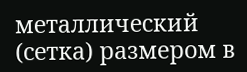металлический (сетка) размером в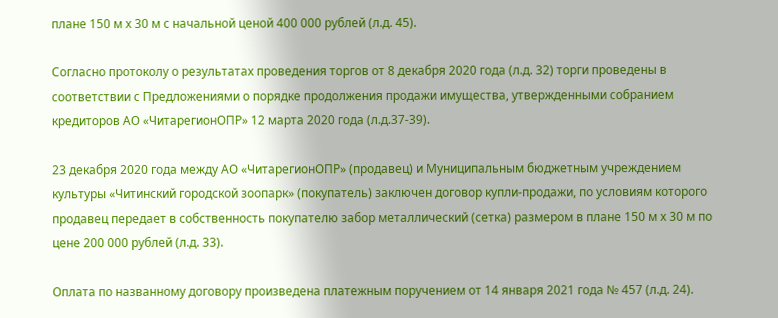плане 150 м х 30 м с начальной ценой 400 000 рублей (л.д. 45).

Согласно протоколу о результатах проведения торгов от 8 декабря 2020 года (л.д. 32) торги проведены в соответствии с Предложениями о порядке продолжения продажи имущества, утвержденными собранием кредиторов АО «ЧитарегионОПР» 12 марта 2020 года (л.д.37-39).

23 декабря 2020 года между АО «ЧитарегионОПР» (продавец) и Муниципальным бюджетным учреждением культуры «Читинский городской зоопарк» (покупатель) заключен договор купли-продажи, по условиям которого продавец передает в собственность покупателю забор металлический (сетка) размером в плане 150 м х 30 м по цене 200 000 рублей (л.д. 33).

Оплата по названному договору произведена платежным поручением от 14 января 2021 года № 457 (л.д. 24).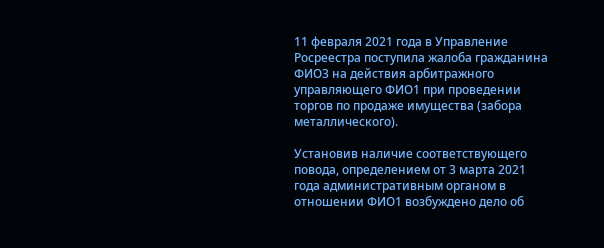11 февраля 2021 года в Управление Росреестра поступила жалоба гражданина ФИО3 на действия арбитражного управляющего ФИО1 при проведении торгов по продаже имущества (забора металлического).

Установив наличие соответствующего повода, определением от 3 марта 2021 года административным органом в отношении ФИО1 возбуждено дело об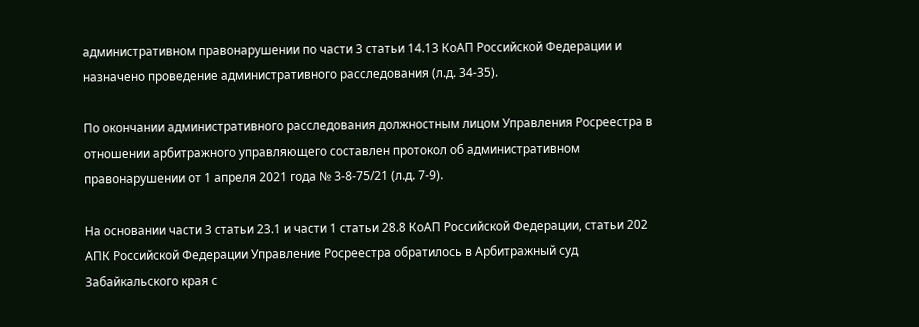административном правонарушении по части 3 статьи 14.13 КоАП Российской Федерации и назначено проведение административного расследования (л.д. 34-35).

По окончании административного расследования должностным лицом Управления Росреестра в отношении арбитражного управляющего составлен протокол об административном правонарушении от 1 апреля 2021 года № 3-8-75/21 (л.д. 7-9).

На основании части 3 статьи 23.1 и части 1 статьи 28.8 КоАП Российской Федерации, статьи 202 АПК Российской Федерации Управление Росреестра обратилось в Арбитражный суд Забайкальского края с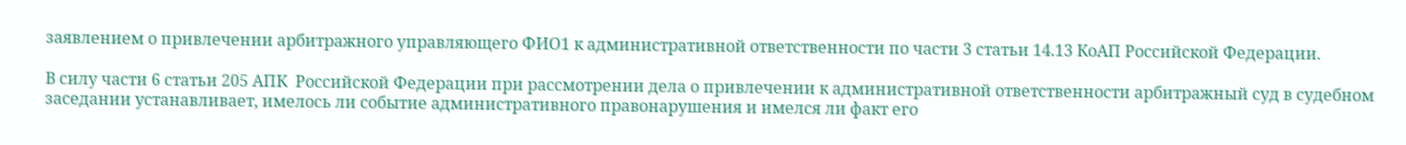заявлением о привлечении арбитражного управляющего ФИО1 к административной ответственности по части 3 статьи 14.13 КоАП Российской Федерации.

В силу части 6 статьи 205 АПК  Российской Федерации при рассмотрении дела о привлечении к административной ответственности арбитражный суд в судебном заседании устанавливает, имелось ли событие административного правонарушения и имелся ли факт его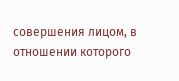совершения лицом, в отношении которого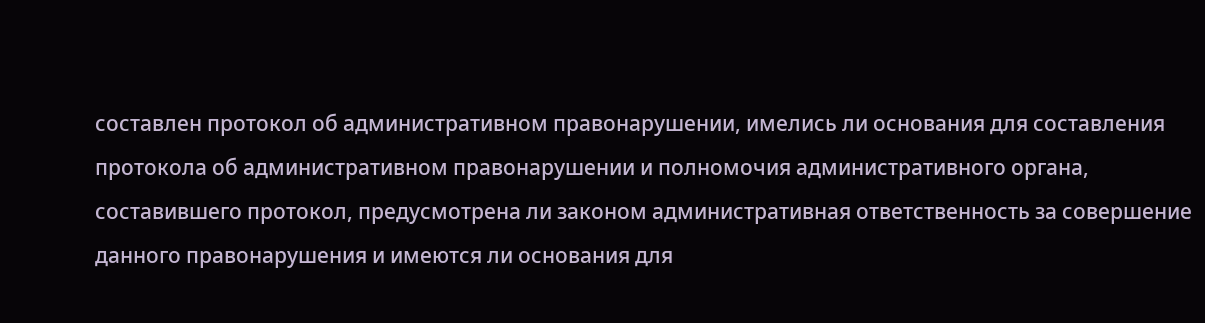составлен протокол об административном правонарушении, имелись ли основания для составления протокола об административном правонарушении и полномочия административного органа, составившего протокол, предусмотрена ли законом административная ответственность за совершение данного правонарушения и имеются ли основания для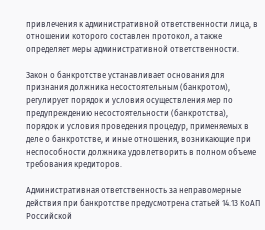привлечения к административной ответственности лица, в отношении которого составлен протокол, а также определяет меры административной ответственности.

Закон о банкротстве устанавливает основания для признания должника несостоятельным (банкротом), регулирует порядок и условия осуществления мер по предупреждению несостоятельности (банкротства), порядок и условия проведения процедур, применяемых в деле о банкротстве, и иные отношения, возникающие при неспособности должника удовлетворить в полном объеме требования кредиторов.

Административная ответственность за неправомерные действия при банкротстве предусмотрена статьей 14.13 КоАП Российской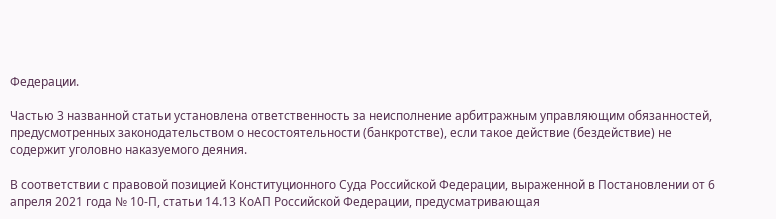Федерации.

Частью 3 названной статьи установлена ответственность за неисполнение арбитражным управляющим обязанностей, предусмотренных законодательством о несостоятельности (банкротстве), если такое действие (бездействие) не содержит уголовно наказуемого деяния.

В соответствии с правовой позицией Конституционного Суда Российской Федерации, выраженной в Постановлении от 6 апреля 2021 года № 10-П, статьи 14.13 КоАП Российской Федерации, предусматривающая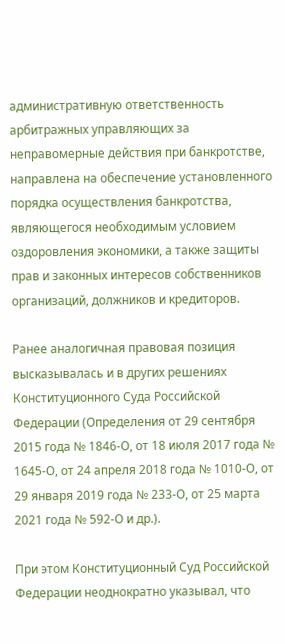административную ответственность арбитражных управляющих за неправомерные действия при банкротстве, направлена на обеспечение установленного порядка осуществления банкротства, являющегося необходимым условием оздоровления экономики, а также защиты прав и законных интересов собственников организаций, должников и кредиторов.

Ранее аналогичная правовая позиция высказывалась и в других решениях Конституционного Суда Российской Федерации (Определения от 29 сентября 2015 года № 1846-О, от 18 июля 2017 года № 1645-О, от 24 апреля 2018 года № 1010-О, от 29 января 2019 года № 233-О, от 25 марта 2021 года № 592-О и др.).

При этом Конституционный Суд Российской Федерации неоднократно указывал, что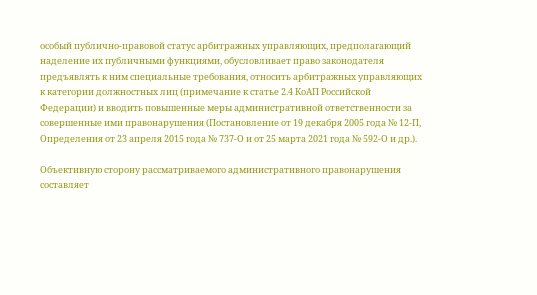особый публично-правовой статус арбитражных управляющих, предполагающий наделение их публичными функциями, обусловливает право законодателя предъявлять к ним специальные требования, относить арбитражных управляющих к категории должностных лиц (примечание к статье 2.4 КоАП Российской Федерации) и вводить повышенные меры административной ответственности за совершенные ими правонарушения (Постановление от 19 декабря 2005 года № 12-П, Определения от 23 апреля 2015 года № 737-О и от 25 марта 2021 года № 592-О и др.).

Объективную сторону рассматриваемого административного правонарушения составляет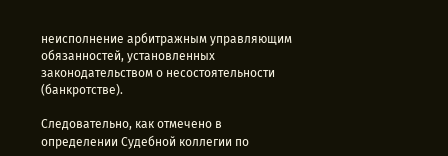неисполнение арбитражным управляющим обязанностей, установленных законодательством о несостоятельности (банкротстве).

Следовательно, как отмечено в определении Судебной коллегии по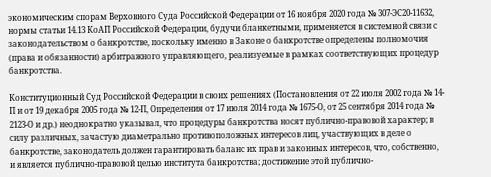экономическим спорам Верховного Суда Российской Федерации от 16 ноября 2020 года № 307-ЭС20-11632, нормы статьи 14.13 КоАП Российской Федерации, будучи бланкетными, применяется в системной связи с законодательством о банкротстве, поскольку именно в Законе о банкротстве определены полномочия (права и обязанности) арбитражного управляющего, реализуемые в рамках соответствующих процедур банкротства.

Конституционный Суд Российской Федерации в своих решениях (Постановления от 22 июля 2002 года № 14-П и от 19 декабря 2005 года № 12-П, Определения от 17 июля 2014 года № 1675-О, от 25 сентября 2014 года № 2123-О и др.) неоднократно указывал, что процедуры банкротства носят публично-правовой характер; в силу различных, зачастую диаметрально противоположных интересов лиц, участвующих в деле о банкротстве, законодатель должен гарантировать баланс их прав и законных интересов, что, собственно, и является публично-правовой целью института банкротства; достижение этой публично-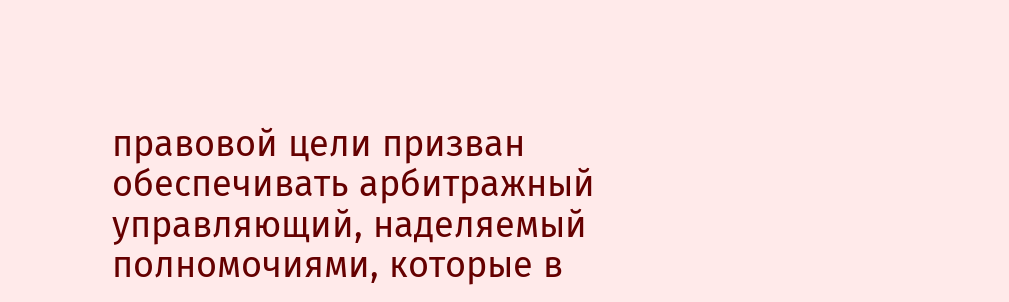правовой цели призван обеспечивать арбитражный управляющий, наделяемый полномочиями, которые в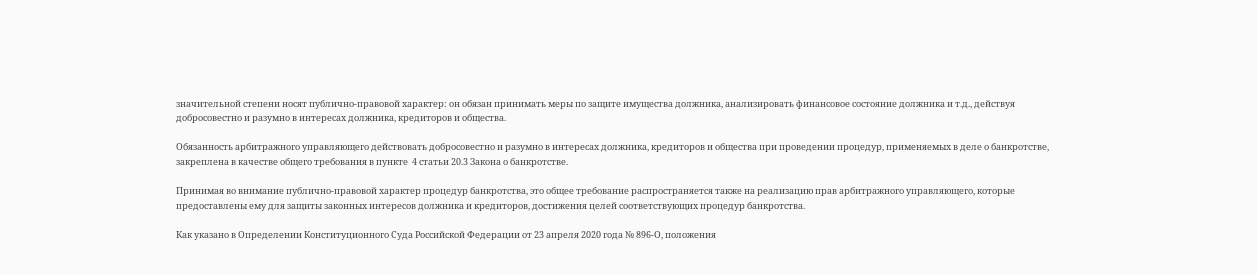значительной степени носят публично-правовой характер: он обязан принимать меры по защите имущества должника, анализировать финансовое состояние должника и т.д., действуя добросовестно и разумно в интересах должника, кредиторов и общества.

Обязанность арбитражного управляющего действовать добросовестно и разумно в интересах должника, кредиторов и общества при проведении процедур, применяемых в деле о банкротстве, закреплена в качестве общего требования в пункте  4 статьи 20.3 Закона о банкротстве.

Принимая во внимание публично-правовой характер процедур банкротства, это общее требование распространяется также на реализацию прав арбитражного управляющего, которые предоставлены ему для защиты законных интересов должника и кредиторов, достижения целей соответствующих процедур банкротства.

Как указано в Определении Конституционного Суда Российской Федерации от 23 апреля 2020 года № 896-О, положения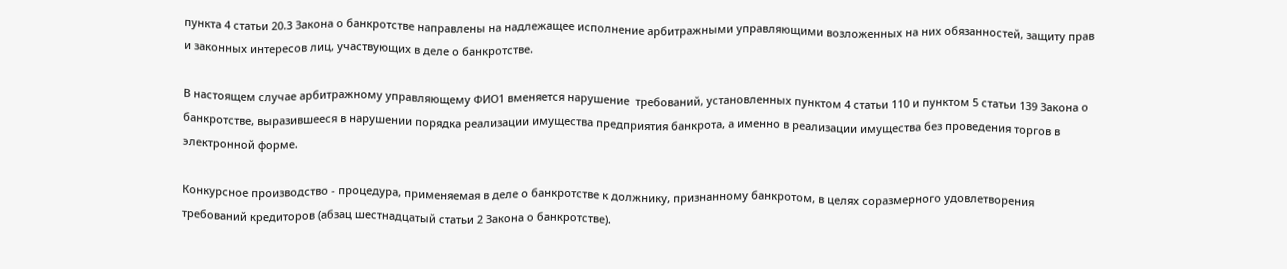пункта 4 статьи 20.3 Закона о банкротстве направлены на надлежащее исполнение арбитражными управляющими возложенных на них обязанностей, защиту прав и законных интересов лиц, участвующих в деле о банкротстве.

В настоящем случае арбитражному управляющему ФИО1 вменяется нарушение  требований, установленных пунктом 4 статьи 110 и пунктом 5 статьи 139 Закона о банкротстве, выразившееся в нарушении порядка реализации имущества предприятия банкрота, а именно в реализации имущества без проведения торгов в электронной форме.

Конкурсное производство - процедура, применяемая в деле о банкротстве к должнику, признанному банкротом, в целях соразмерного удовлетворения требований кредиторов (абзац шестнадцатый статьи 2 Закона о банкротстве).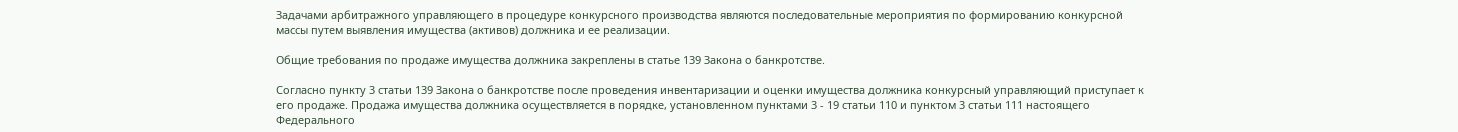Задачами арбитражного управляющего в процедуре конкурсного производства являются последовательные мероприятия по формированию конкурсной массы путем выявления имущества (активов) должника и ее реализации.

Общие требования по продаже имущества должника закреплены в статье 139 Закона о банкротстве.

Согласно пункту 3 статьи 139 Закона о банкротстве после проведения инвентаризации и оценки имущества должника конкурсный управляющий приступает к его продаже. Продажа имущества должника осуществляется в порядке, установленном пунктами 3 - 19 статьи 110 и пунктом 3 статьи 111 настоящего Федерального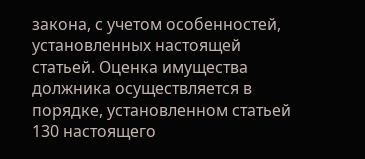закона, с учетом особенностей, установленных настоящей статьей. Оценка имущества должника осуществляется в порядке, установленном статьей 130 настоящего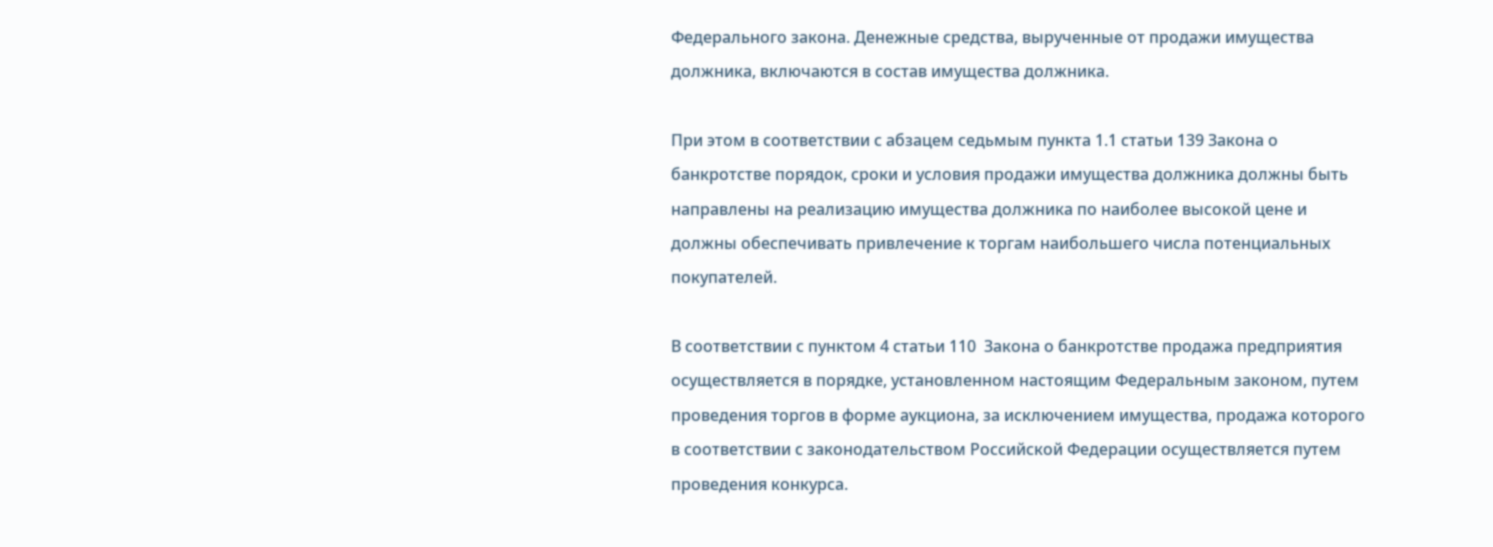Федерального закона. Денежные средства, вырученные от продажи имущества должника, включаются в состав имущества должника.

При этом в соответствии с абзацем седьмым пункта 1.1 статьи 139 Закона о банкротстве порядок, сроки и условия продажи имущества должника должны быть направлены на реализацию имущества должника по наиболее высокой цене и должны обеспечивать привлечение к торгам наибольшего числа потенциальных покупателей.

В соответствии с пунктом 4 статьи 110  Закона о банкротстве продажа предприятия осуществляется в порядке, установленном настоящим Федеральным законом, путем проведения торгов в форме аукциона, за исключением имущества, продажа которого в соответствии с законодательством Российской Федерации осуществляется путем проведения конкурса.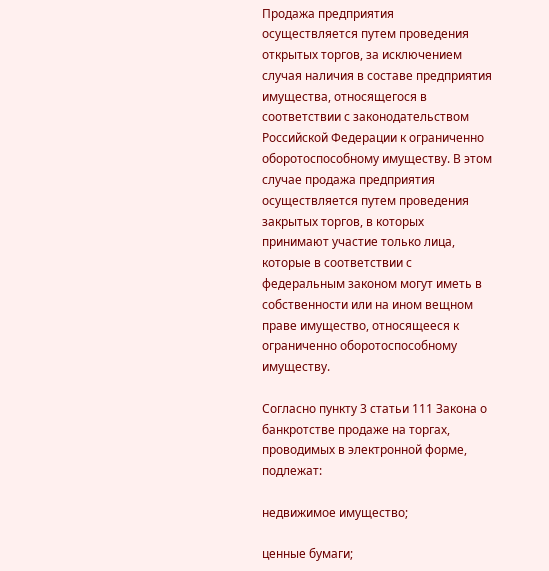Продажа предприятия осуществляется путем проведения открытых торгов, за исключением случая наличия в составе предприятия имущества, относящегося в соответствии с законодательством Российской Федерации к ограниченно оборотоспособному имуществу. В этом случае продажа предприятия осуществляется путем проведения закрытых торгов, в которых принимают участие только лица, которые в соответствии с федеральным законом могут иметь в собственности или на ином вещном праве имущество, относящееся к ограниченно оборотоспособному имуществу.

Согласно пункту 3 статьи 111 Закона о банкротстве продаже на торгах, проводимых в электронной форме, подлежат:

недвижимое имущество;

ценные бумаги;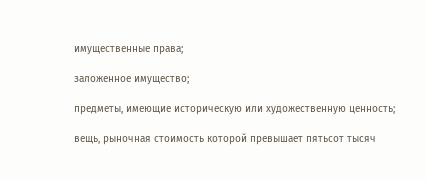имущественные права;

заложенное имущество;

предметы, имеющие историческую или художественную ценность;

вещь, рыночная стоимость которой превышает пятьсот тысяч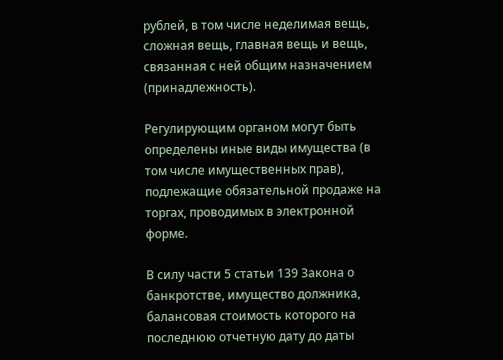рублей, в том числе неделимая вещь, сложная вещь, главная вещь и вещь, связанная с ней общим назначением (принадлежность).

Регулирующим органом могут быть определены иные виды имущества (в том числе имущественных прав), подлежащие обязательной продаже на торгах, проводимых в электронной форме.

В силу части 5 статьи 139 Закона о банкротстве, имущество должника, балансовая стоимость которого на последнюю отчетную дату до даты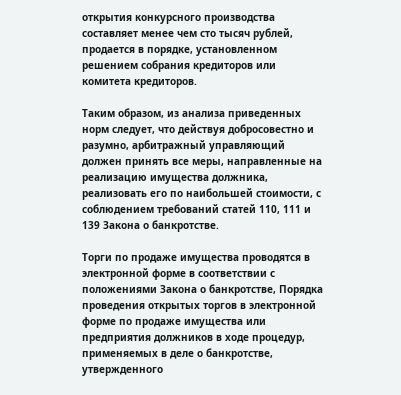открытия конкурсного производства составляет менее чем сто тысяч рублей, продается в порядке, установленном решением собрания кредиторов или комитета кредиторов.

Таким образом, из анализа приведенных норм следует, что действуя добросовестно и разумно, арбитражный управляющий должен принять все меры, направленные на реализацию имущества должника, реализовать его по наибольшей стоимости, с соблюдением требований статей 110, 111 и 139 Закона о банкротстве.

Торги по продаже имущества проводятся в электронной форме в соответствии с положениями Закона о банкротстве, Порядка проведения открытых торгов в электронной форме по продаже имущества или предприятия должников в ходе процедур, применяемых в деле о банкротстве, утвержденного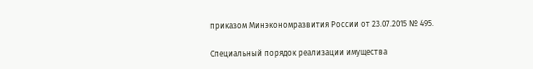приказом Минэкономразвития России от 23.07.2015 № 495.

Специальный порядок реализации имущества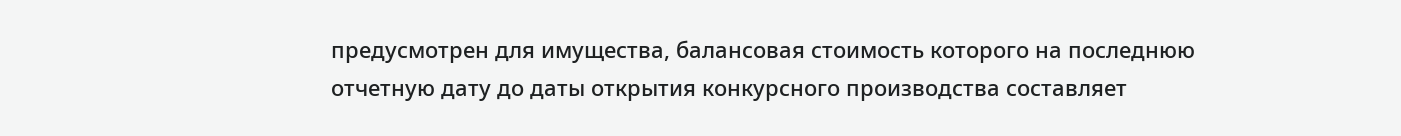предусмотрен для имущества, балансовая стоимость которого на последнюю отчетную дату до даты открытия конкурсного производства составляет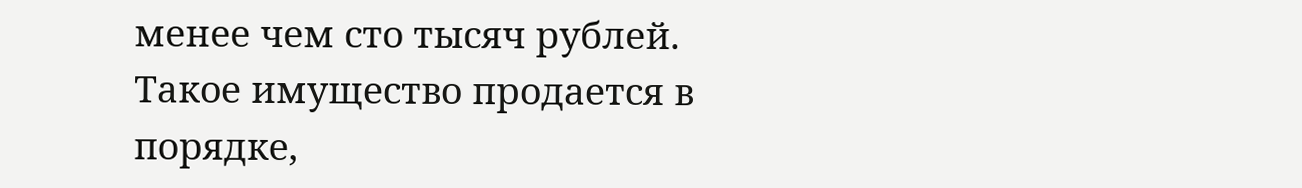менее чем сто тысяч рублей. Такое имущество продается в порядке,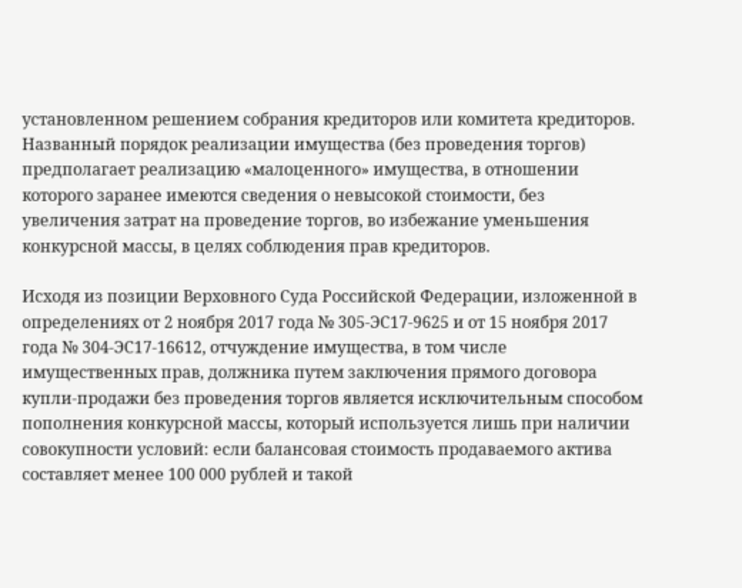установленном решением собрания кредиторов или комитета кредиторов. Названный порядок реализации имущества (без проведения торгов) предполагает реализацию «малоценного» имущества, в отношении которого заранее имеются сведения о невысокой стоимости, без увеличения затрат на проведение торгов, во избежание уменьшения конкурсной массы, в целях соблюдения прав кредиторов.

Исходя из позиции Верховного Суда Российской Федерации, изложенной в определениях от 2 ноября 2017 года № 305-ЭС17-9625 и от 15 ноября 2017 года № 304-ЭС17-16612, отчуждение имущества, в том числе имущественных прав, должника путем заключения прямого договора купли-продажи без проведения торгов является исключительным способом пополнения конкурсной массы, который используется лишь при наличии совокупности условий: если балансовая стоимость продаваемого актива составляет менее 100 000 рублей и такой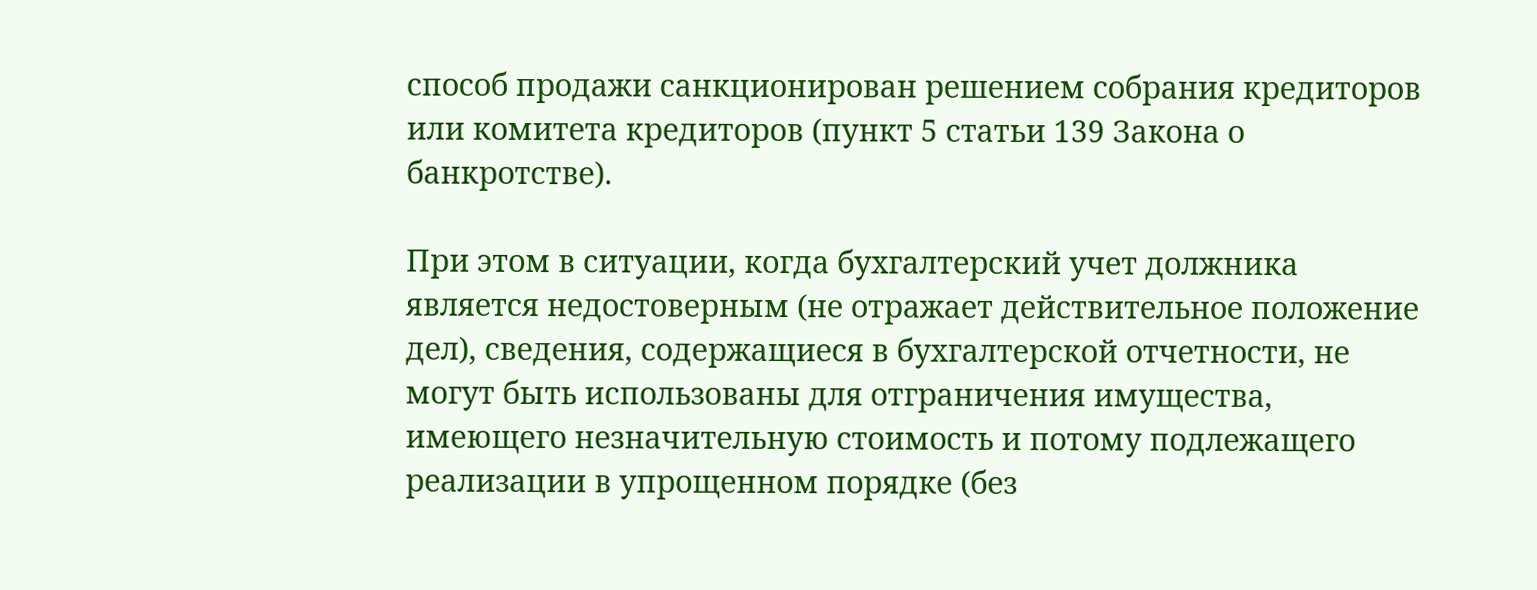способ продажи санкционирован решением собрания кредиторов или комитета кредиторов (пункт 5 статьи 139 Закона о банкротстве).

При этом в ситуации, когда бухгалтерский учет должника является недостоверным (не отражает действительное положение дел), сведения, содержащиеся в бухгалтерской отчетности, не могут быть использованы для отграничения имущества, имеющего незначительную стоимость и потому подлежащего реализации в упрощенном порядке (без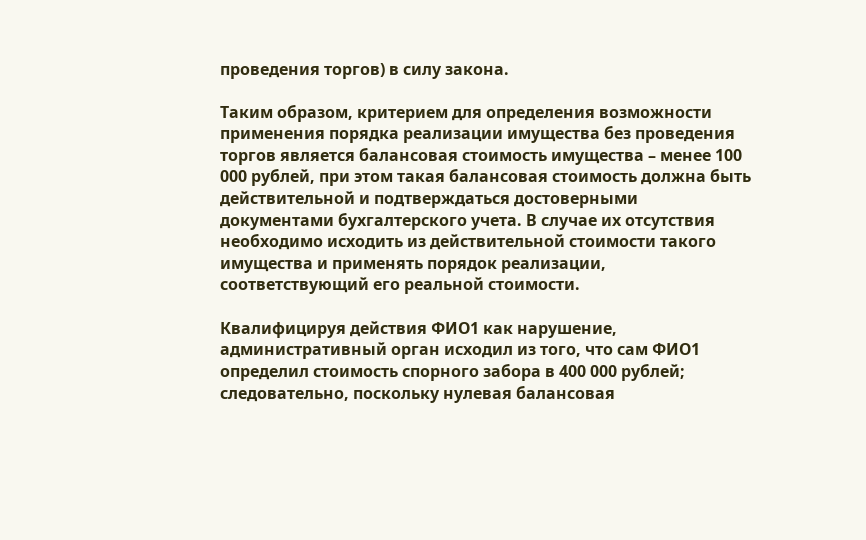проведения торгов) в силу закона.

Таким образом, критерием для определения возможности применения порядка реализации имущества без проведения торгов является балансовая стоимость имущества – менее 100 000 рублей, при этом такая балансовая стоимость должна быть действительной и подтверждаться достоверными документами бухгалтерского учета. В случае их отсутствия необходимо исходить из действительной стоимости такого имущества и применять порядок реализации, соответствующий его реальной стоимости.

Квалифицируя действия ФИО1 как нарушение, административный орган исходил из того, что сам ФИО1 определил стоимость спорного забора в 400 000 рублей; следовательно, поскольку нулевая балансовая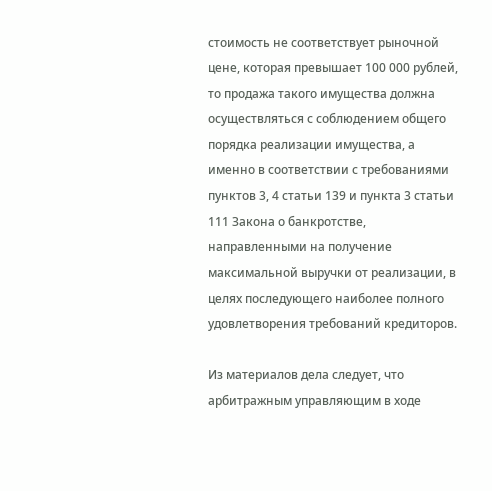стоимость не соответствует рыночной цене, которая превышает 100 000 рублей, то продажа такого имущества должна осуществляться с соблюдением общего порядка реализации имущества, а именно в соответствии с требованиями пунктов 3, 4 статьи 139 и пункта 3 статьи 111 Закона о банкротстве, направленными на получение максимальной выручки от реализации, в целях последующего наиболее полного удовлетворения требований кредиторов.

Из материалов дела следует, что арбитражным управляющим в ходе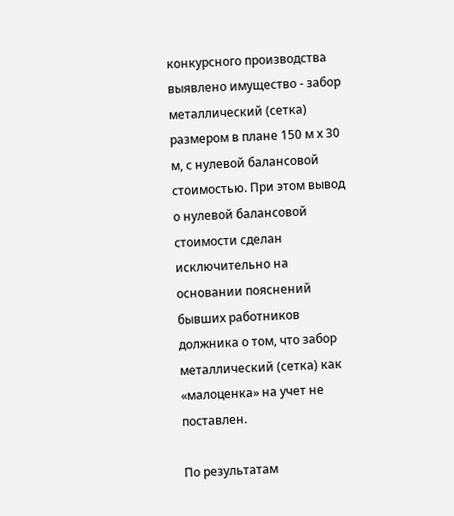конкурсного производства выявлено имущество - забор металлический (сетка) размером в плане 150 м х 30 м, с нулевой балансовой стоимостью. При этом вывод о нулевой балансовой стоимости сделан исключительно на основании пояснений бывших работников должника о том, что забор металлический (сетка) как «малоценка» на учет не поставлен.

По результатам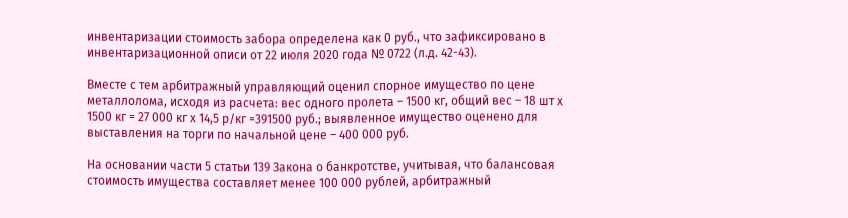инвентаризации стоимость забора определена как 0 руб., что зафиксировано в инвентаризационной описи от 22 июля 2020 года № 0722 (л.д. 42-43).

Вместе с тем арбитражный управляющий оценил спорное имущество по цене металлолома, исходя из расчета: вес одного пролета – 1500 кг, общий вес – 18 шт х 1500 кг = 27 000 кг х 14,5 р/кг =391500 руб.; выявленное имущество оценено для выставления на торги по начальной цене – 400 000 руб.

На основании части 5 статьи 139 Закона о банкротстве, учитывая, что балансовая стоимость имущества составляет менее 100 000 рублей, арбитражный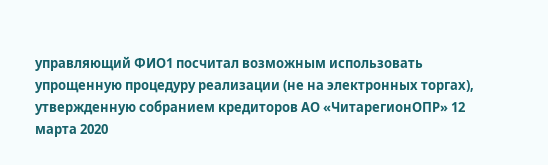управляющий ФИО1 посчитал возможным использовать упрощенную процедуру реализации (не на электронных торгах), утвержденную собранием кредиторов АО «ЧитарегионОПР» 12 марта 2020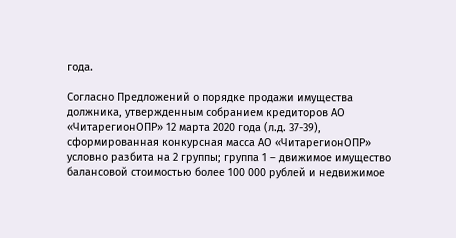года.

Согласно Предложений о порядке продажи имущества должника, утвержденным собранием кредиторов АО «ЧитарегионОПР» 12 марта 2020 года (л.д. 37-39), сформированная конкурсная масса АО «ЧитарегионОПР» условно разбита на 2 группы; группа 1 – движимое имущество балансовой стоимостью более 100 000 рублей и недвижимое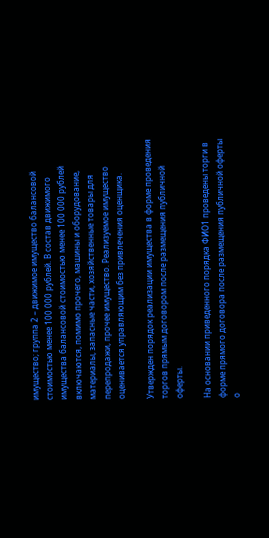имущество; группа 2 – движимое имущество балансовой стоимостью менее 100 000 рублей. В состав движимого имущества балансовой стоимостью менее 100 000 рублей включаются, помимо прочего, машины и оборудование, материалы, запасные части, хозяйственные товары для перепродажи, прочее имущество. Реализуемое имущество оценивается управляющим без привлечения оценщика.

Утвержден порядок реализации имущества в форме проведения торгов прямым договором после размещения публичной оферты.

На основании приведенного порядка ФИО1 проведены торги в форме прямого договора после размещения публичной оферты о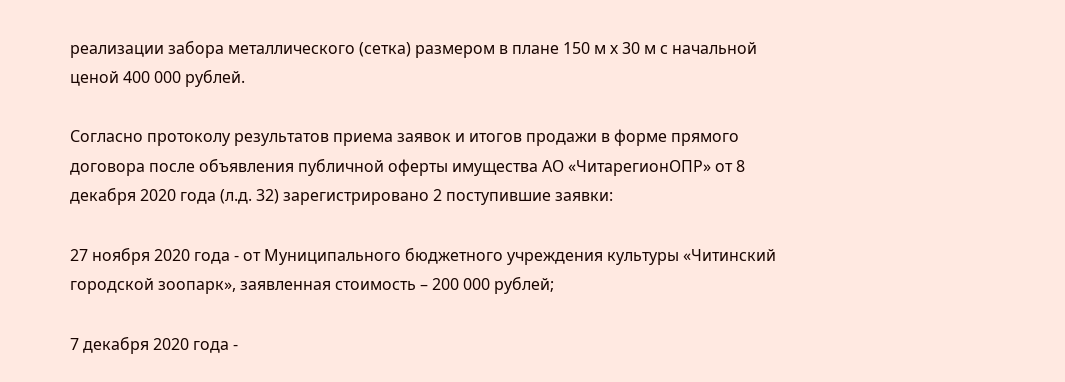реализации забора металлического (сетка) размером в плане 150 м х 30 м с начальной ценой 400 000 рублей.

Согласно протоколу результатов приема заявок и итогов продажи в форме прямого договора после объявления публичной оферты имущества АО «ЧитарегионОПР» от 8 декабря 2020 года (л.д. 32) зарегистрировано 2 поступившие заявки:

27 ноября 2020 года - от Муниципального бюджетного учреждения культуры «Читинский городской зоопарк», заявленная стоимость – 200 000 рублей;

7 декабря 2020 года -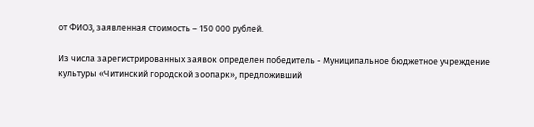от ФИО3, заявленная стоимость – 150 000 рублей.

Из числа зарегистрированных заявок определен победитель - Муниципальное бюджетное учреждение культуры «Читинский городской зоопарк», предложивший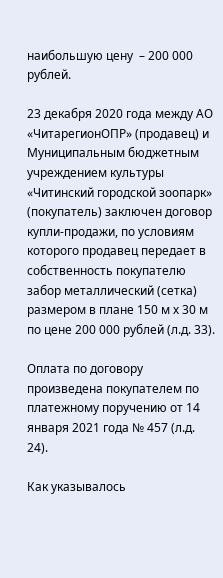наибольшую цену  – 200 000 рублей.

23 декабря 2020 года между АО «ЧитарегионОПР» (продавец) и Муниципальным бюджетным учреждением культуры «Читинский городской зоопарк» (покупатель) заключен договор купли-продажи, по условиям которого продавец передает в собственность покупателю забор металлический (сетка) размером в плане 150 м х 30 м по цене 200 000 рублей (л.д. 33).

Оплата по договору произведена покупателем по платежному поручению от 14 января 2021 года № 457 (л.д. 24).

Как указывалось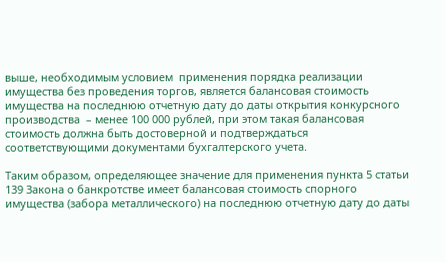выше, необходимым условием  применения порядка реализации имущества без проведения торгов, является балансовая стоимость имущества на последнюю отчетную дату до даты открытия конкурсного производства  – менее 100 000 рублей, при этом такая балансовая стоимость должна быть достоверной и подтверждаться соответствующими документами бухгалтерского учета.

Таким образом, определяющее значение для применения пункта 5 статьи 139 Закона о банкротстве имеет балансовая стоимость спорного имущества (забора металлического) на последнюю отчетную дату до даты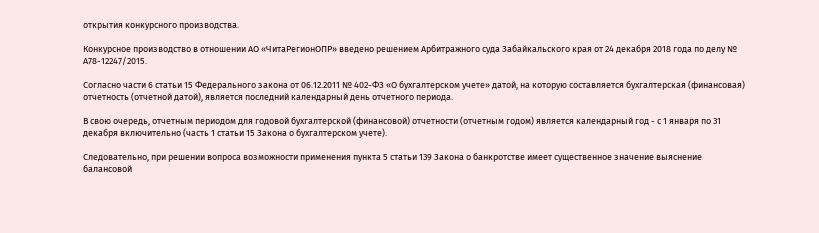открытия конкурсного производства.

Конкурсное производство в отношении АО «ЧитаРегионОПР» введено решением Арбитражного суда Забайкальского края от 24 декабря 2018 года по делу № А78-12247/2015.

Согласно части 6 статьи 15 Федерального закона от 06.12.2011 № 402-ФЗ «О бухгалтерском учете» датой, на которую составляется бухгалтерская (финансовая) отчетность (отчетной датой), является последний календарный день отчетного периода.

В свою очередь, отчетным периодом для годовой бухгалтерской (финансовой) отчетности (отчетным годом) является календарный год - с 1 января по 31 декабря включительно (часть 1 статьи 15 Закона о бухгалтерском учете).

Следовательно, при решении вопроса возможности применения пункта 5 статьи 139 Закона о банкротстве имеет существенное значение выяснение балансовой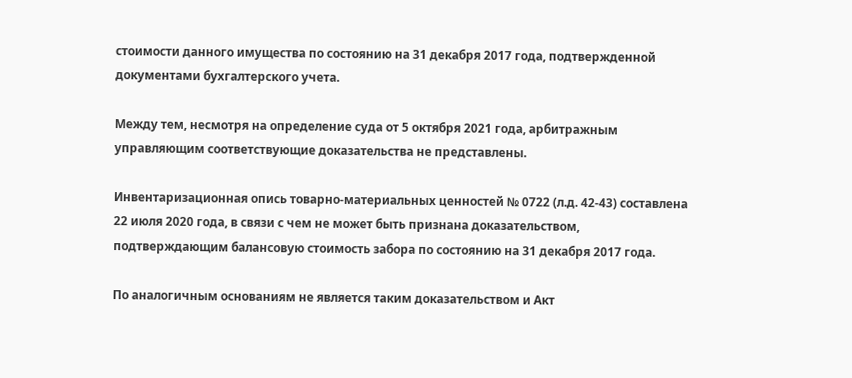стоимости данного имущества по состоянию на 31 декабря 2017 года, подтвержденной документами бухгалтерского учета.

Между тем, несмотря на определение суда от 5 октября 2021 года, арбитражным управляющим соответствующие доказательства не представлены.

Инвентаризационная опись товарно-материальных ценностей № 0722 (л.д. 42-43) составлена 22 июля 2020 года, в связи с чем не может быть признана доказательством, подтверждающим балансовую стоимость забора по состоянию на 31 декабря 2017 года.

По аналогичным основаниям не является таким доказательством и Акт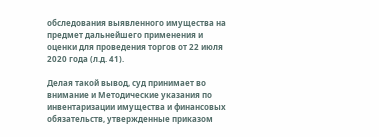обследования выявленного имущества на предмет дальнейшего применения и оценки для проведения торгов от 22 июля 2020 года (л.д. 41).

Делая такой вывод, суд принимает во внимание и Методические указания по инвентаризации имущества и финансовых обязательств, утвержденные приказом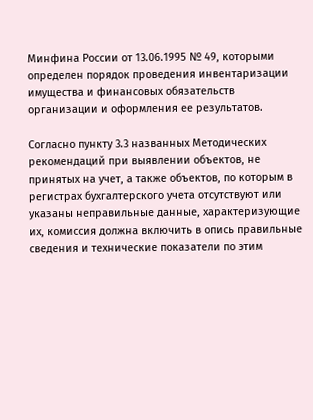Минфина России от 13.06.1995 № 49, которыми определен порядок проведения инвентаризации имущества и финансовых обязательств организации и оформления ее результатов.

Согласно пункту 3.3 названных Методических рекомендаций при выявлении объектов, не принятых на учет, а также объектов, по которым в регистрах бухгалтерского учета отсутствуют или указаны неправильные данные, характеризующие их, комиссия должна включить в опись правильные сведения и технические показатели по этим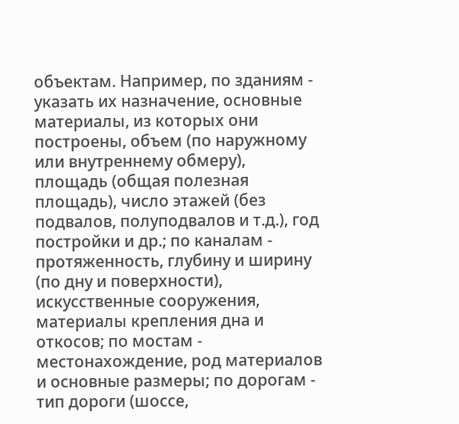объектам. Например, по зданиям - указать их назначение, основные материалы, из которых они построены, объем (по наружному или внутреннему обмеру), площадь (общая полезная площадь), число этажей (без подвалов, полуподвалов и т.д.), год постройки и др.; по каналам - протяженность, глубину и ширину (по дну и поверхности), искусственные сооружения, материалы крепления дна и откосов; по мостам - местонахождение, род материалов и основные размеры; по дорогам - тип дороги (шоссе,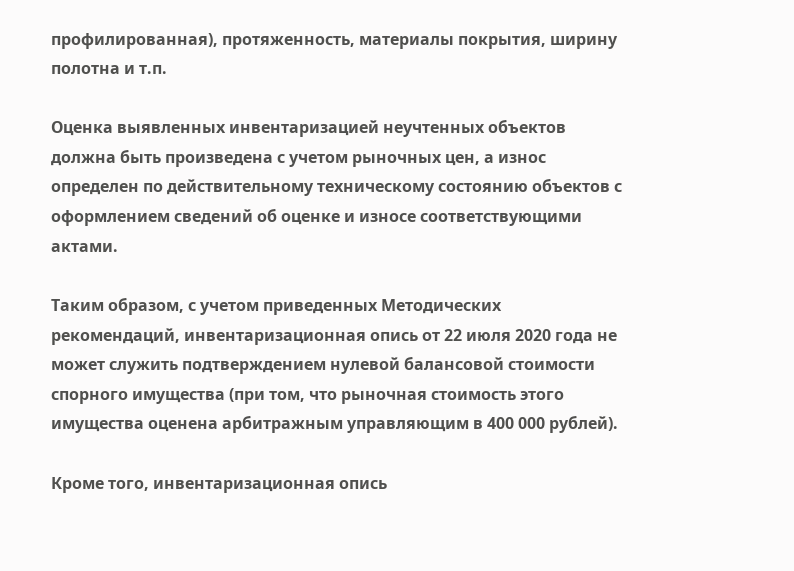профилированная), протяженность, материалы покрытия, ширину полотна и т.п.

Оценка выявленных инвентаризацией неучтенных объектов должна быть произведена с учетом рыночных цен, а износ определен по действительному техническому состоянию объектов с оформлением сведений об оценке и износе соответствующими актами.

Таким образом, с учетом приведенных Методических рекомендаций, инвентаризационная опись от 22 июля 2020 года не может служить подтверждением нулевой балансовой стоимости спорного имущества (при том, что рыночная стоимость этого имущества оценена арбитражным управляющим в 400 000 рублей).

Кроме того, инвентаризационная опись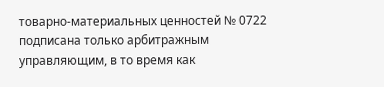товарно-материальных ценностей № 0722 подписана только арбитражным управляющим, в то время как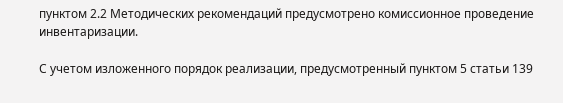пунктом 2.2 Методических рекомендаций предусмотрено комиссионное проведение инвентаризации.

С учетом изложенного порядок реализации, предусмотренный пунктом 5 статьи 139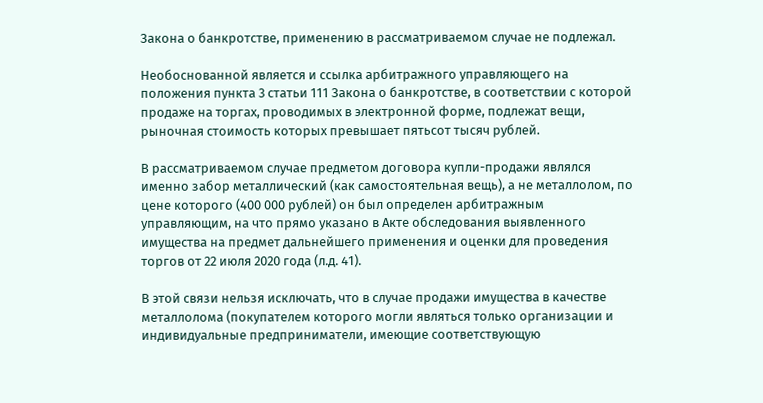Закона о банкротстве, применению в рассматриваемом случае не подлежал.

Необоснованной является и ссылка арбитражного управляющего на положения пункта 3 статьи 111 Закона о банкротстве, в соответствии с которой продаже на торгах, проводимых в электронной форме, подлежат вещи, рыночная стоимость которых превышает пятьсот тысяч рублей.

В рассматриваемом случае предметом договора купли-продажи являлся именно забор металлический (как самостоятельная вещь), а не металлолом, по цене которого (400 000 рублей) он был определен арбитражным управляющим, на что прямо указано в Акте обследования выявленного имущества на предмет дальнейшего применения и оценки для проведения торгов от 22 июля 2020 года (л.д. 41).

В этой связи нельзя исключать, что в случае продажи имущества в качестве металлолома (покупателем которого могли являться только организации и индивидуальные предприниматели, имеющие соответствующую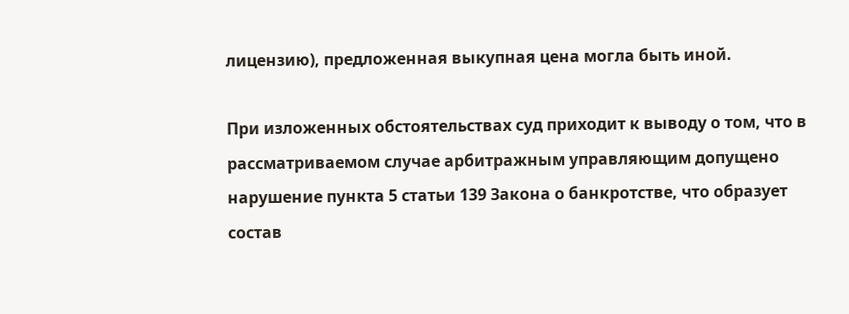лицензию), предложенная выкупная цена могла быть иной.

При изложенных обстоятельствах суд приходит к выводу о том, что в рассматриваемом случае арбитражным управляющим допущено нарушение пункта 5 статьи 139 Закона о банкротстве, что образует состав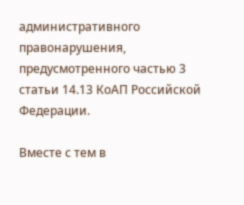административного правонарушения, предусмотренного частью 3 статьи 14.13 КоАП Российской Федерации.

Вместе с тем в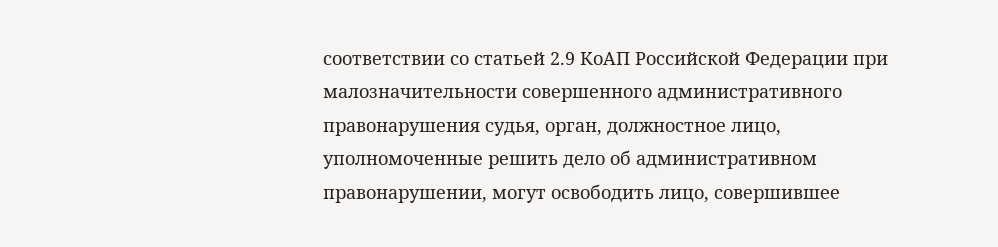соответствии со статьей 2.9 КоАП Российской Федерации при малозначительности совершенного административного правонарушения судья, орган, должностное лицо, уполномоченные решить дело об административном правонарушении, могут освободить лицо, совершившее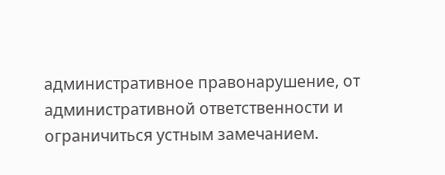административное правонарушение, от административной ответственности и ограничиться устным замечанием.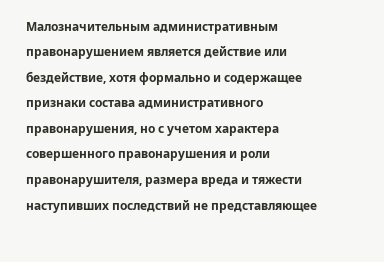Малозначительным административным правонарушением является действие или бездействие, хотя формально и содержащее признаки состава административного правонарушения, но с учетом характера совершенного правонарушения и роли правонарушителя, размера вреда и тяжести наступивших последствий не представляющее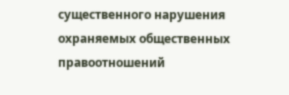существенного нарушения охраняемых общественных правоотношений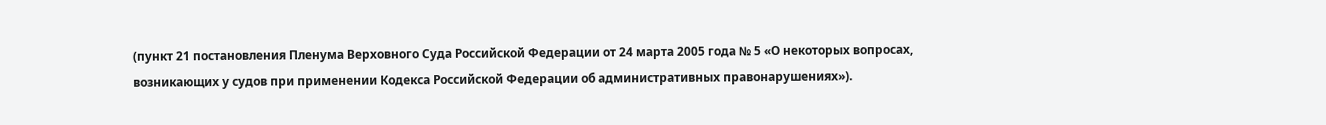(пункт 21 постановления Пленума Верховного Суда Российской Федерации от 24 марта 2005 года № 5 «О некоторых вопросах, возникающих у судов при применении Кодекса Российской Федерации об административных правонарушениях»).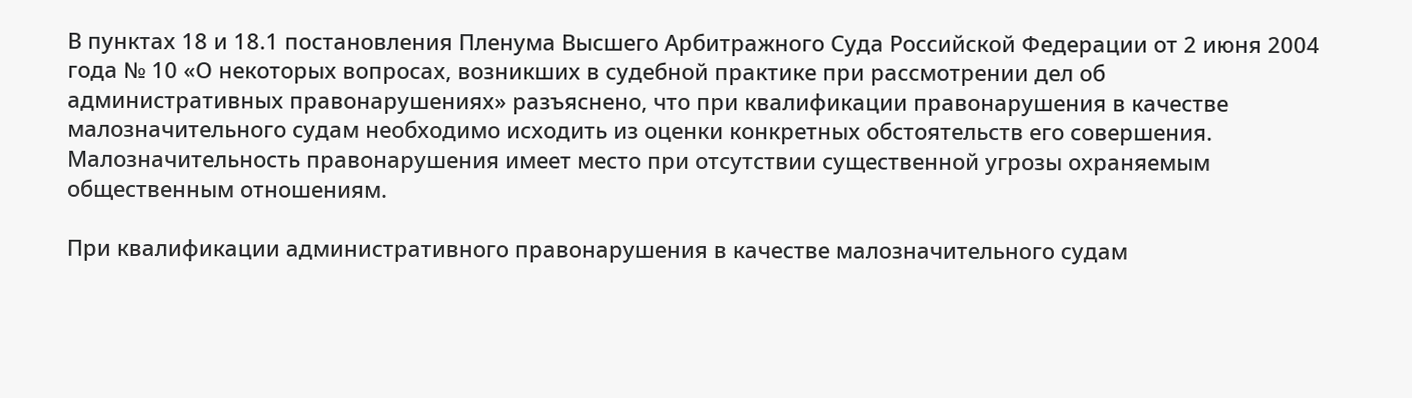В пунктах 18 и 18.1 постановления Пленума Высшего Арбитражного Суда Российской Федерации от 2 июня 2004 года № 10 «О некоторых вопросах, возникших в судебной практике при рассмотрении дел об административных правонарушениях» разъяснено, что при квалификации правонарушения в качестве малозначительного судам необходимо исходить из оценки конкретных обстоятельств его совершения. Малозначительность правонарушения имеет место при отсутствии существенной угрозы охраняемым общественным отношениям.

При квалификации административного правонарушения в качестве малозначительного судам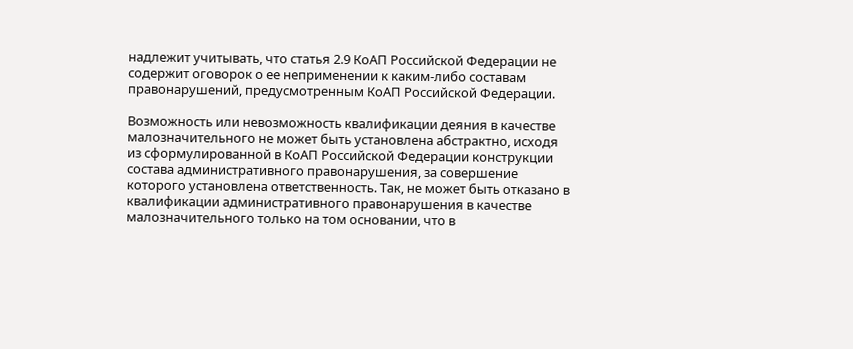надлежит учитывать, что статья 2.9 КоАП Российской Федерации не содержит оговорок о ее неприменении к каким-либо составам правонарушений, предусмотренным КоАП Российской Федерации.

Возможность или невозможность квалификации деяния в качестве малозначительного не может быть установлена абстрактно, исходя из сформулированной в КоАП Российской Федерации конструкции состава административного правонарушения, за совершение которого установлена ответственность. Так, не может быть отказано в квалификации административного правонарушения в качестве малозначительного только на том основании, что в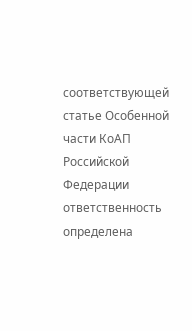соответствующей статье Особенной части КоАП Российской Федерации ответственность определена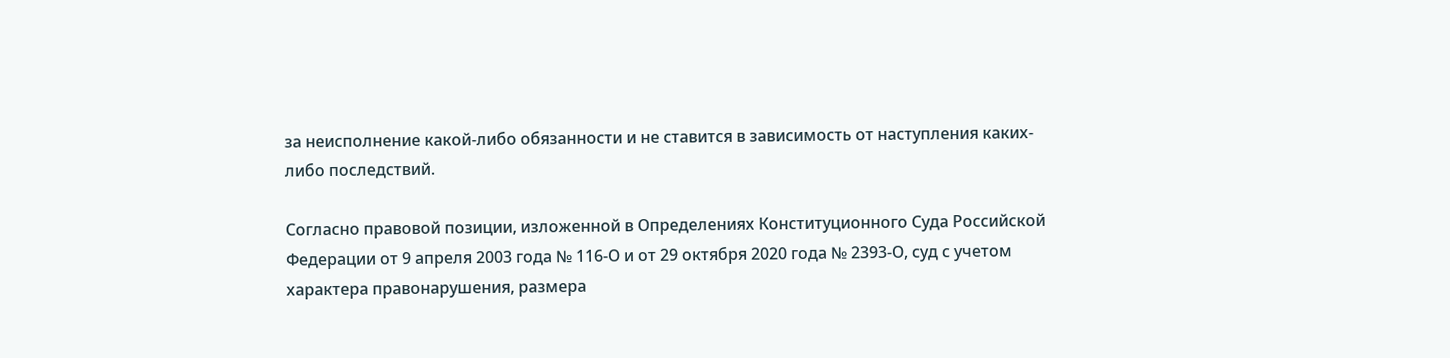за неисполнение какой-либо обязанности и не ставится в зависимость от наступления каких-либо последствий.

Согласно правовой позиции, изложенной в Определениях Конституционного Суда Российской Федерации от 9 апреля 2003 года № 116-О и от 29 октября 2020 года № 2393-О, суд с учетом характера правонарушения, размера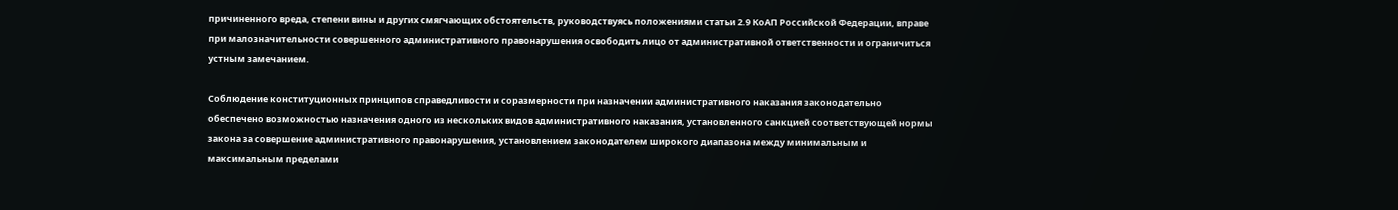причиненного вреда, степени вины и других смягчающих обстоятельств, руководствуясь положениями статьи 2.9 КоАП Российской Федерации, вправе при малозначительности совершенного административного правонарушения освободить лицо от административной ответственности и ограничиться устным замечанием.

Соблюдение конституционных принципов справедливости и соразмерности при назначении административного наказания законодательно обеспечено возможностью назначения одного из нескольких видов административного наказания, установленного санкцией соответствующей нормы закона за совершение административного правонарушения, установлением законодателем широкого диапазона между минимальным и максимальным пределами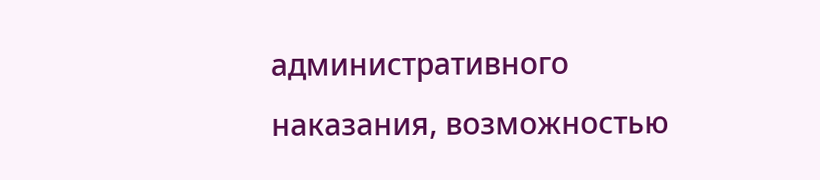административного наказания, возможностью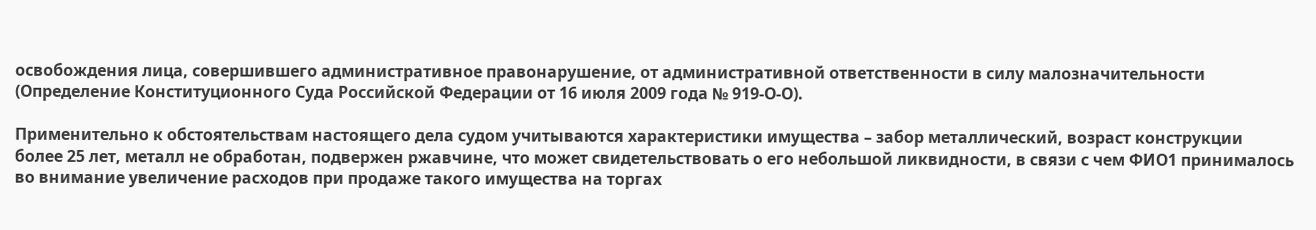освобождения лица, совершившего административное правонарушение, от административной ответственности в силу малозначительности (Определение Конституционного Суда Российской Федерации от 16 июля 2009 года № 919-О-О).

Применительно к обстоятельствам настоящего дела судом учитываются характеристики имущества – забор металлический, возраст конструкции более 25 лет, металл не обработан, подвержен ржавчине, что может свидетельствовать о его небольшой ликвидности, в связи с чем ФИО1 принималось во внимание увеличение расходов при продаже такого имущества на торгах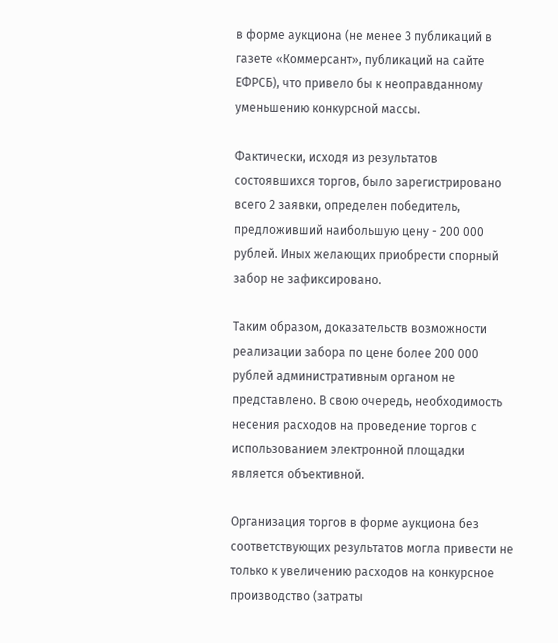в форме аукциона (не менее 3 публикаций в газете «Коммерсант», публикаций на сайте ЕФРСБ), что привело бы к неоправданному уменьшению конкурсной массы.

Фактически, исходя из результатов состоявшихся торгов, было зарегистрировано всего 2 заявки, определен победитель, предложивший наибольшую цену - 200 000 рублей. Иных желающих приобрести спорный забор не зафиксировано.

Таким образом, доказательств возможности реализации забора по цене более 200 000 рублей административным органом не представлено. В свою очередь, необходимость несения расходов на проведение торгов с использованием электронной площадки является объективной.

Организация торгов в форме аукциона без соответствующих результатов могла привести не только к увеличению расходов на конкурсное производство (затраты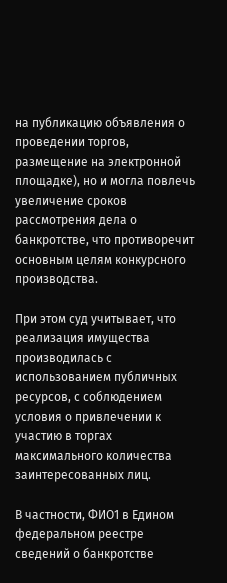на публикацию объявления о проведении торгов, размещение на электронной площадке), но и могла повлечь увеличение сроков рассмотрения дела о банкротстве, что противоречит основным целям конкурсного производства.

При этом суд учитывает, что реализация имущества производилась с использованием публичных ресурсов, с соблюдением условия о привлечении к участию в торгах максимального количества заинтересованных лиц.

В частности, ФИО1 в Едином федеральном реестре сведений о банкротстве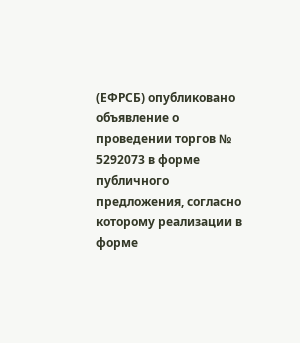(ЕФРСБ) опубликовано объявление о проведении торгов № 5292073 в форме публичного предложения, согласно которому реализации в форме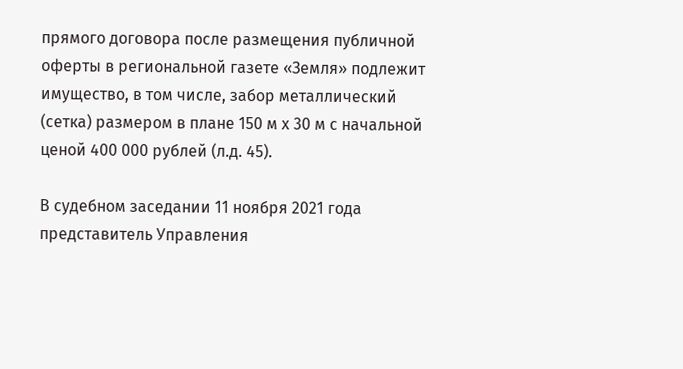прямого договора после размещения публичной оферты в региональной газете «Земля» подлежит имущество, в том числе, забор металлический (сетка) размером в плане 150 м х 30 м с начальной ценой 400 000 рублей (л.д. 45).

В судебном заседании 11 ноября 2021 года представитель Управления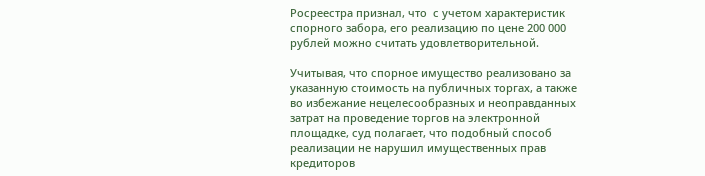Росреестра признал, что  с учетом характеристик спорного забора, его реализацию по цене 200 000 рублей можно считать удовлетворительной.

Учитывая, что спорное имущество реализовано за указанную стоимость на публичных торгах, а также во избежание нецелесообразных и неоправданных затрат на проведение торгов на электронной площадке, суд полагает, что подобный способ реализации не нарушил имущественных прав кредиторов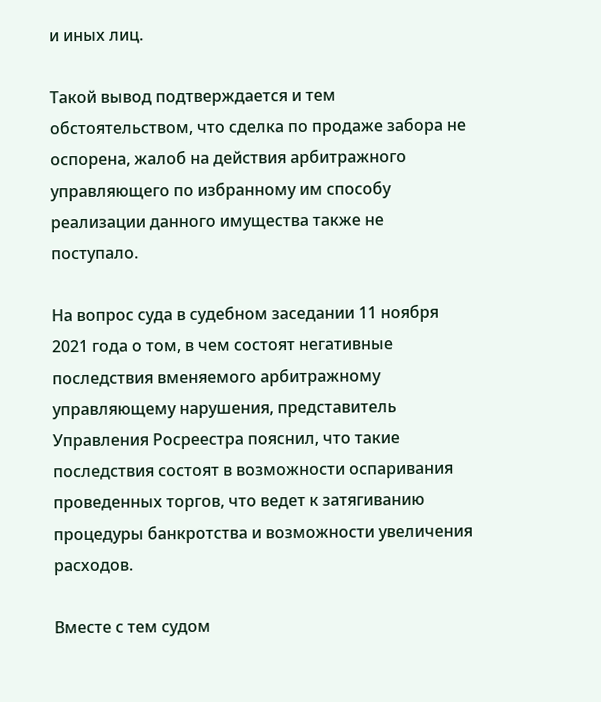и иных лиц.

Такой вывод подтверждается и тем обстоятельством, что сделка по продаже забора не оспорена, жалоб на действия арбитражного управляющего по избранному им способу реализации данного имущества также не поступало.

На вопрос суда в судебном заседании 11 ноября 2021 года о том, в чем состоят негативные последствия вменяемого арбитражному управляющему нарушения, представитель Управления Росреестра пояснил, что такие последствия состоят в возможности оспаривания проведенных торгов, что ведет к затягиванию процедуры банкротства и возможности увеличения расходов.

Вместе с тем судом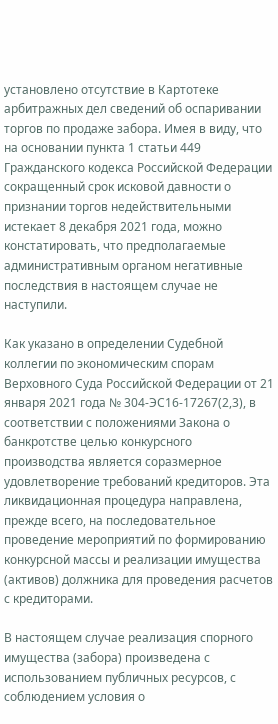установлено отсутствие в Картотеке арбитражных дел сведений об оспаривании торгов по продаже забора. Имея в виду, что на основании пункта 1 статьи 449 Гражданского кодекса Российской Федерации сокращенный срок исковой давности о признании торгов недействительными истекает 8 декабря 2021 года, можно констатировать, что предполагаемые административным органом негативные последствия в настоящем случае не наступили.

Как указано в определении Судебной коллегии по экономическим спорам Верховного Суда Российской Федерации от 21 января 2021 года № 304-ЭС16-17267(2,3), в соответствии с положениями Закона о банкротстве целью конкурсного производства является соразмерное удовлетворение требований кредиторов. Эта ликвидационная процедура направлена, прежде всего, на последовательное проведение мероприятий по формированию конкурсной массы и реализации имущества (активов) должника для проведения расчетов с кредиторами.

В настоящем случае реализация спорного имущества (забора) произведена с использованием публичных ресурсов, с соблюдением условия о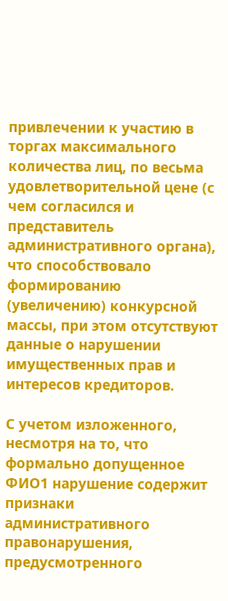привлечении к участию в торгах максимального количества лиц, по весьма удовлетворительной цене (с чем согласился и представитель административного органа), что способствовало формированию (увеличению) конкурсной массы, при этом отсутствуют данные о нарушении имущественных прав и интересов кредиторов.

С учетом изложенного, несмотря на то, что формально допущенное ФИО1 нарушение содержит признаки административного правонарушения, предусмотренного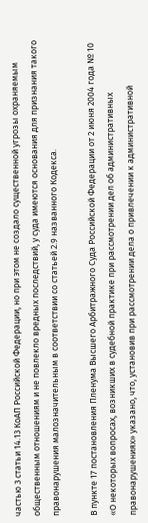частью 3 статьи 14.13 КоАП Российской Федерации, но при этом не создало существенной угрозы охраняемым общественным отношениям и не повлекло вредных последствий, у суда имеются основания для признания такого правонарушения малозначительным в соответствии со статьей 2.9 названного Кодекса.

В пункте 17 постановления Пленума Высшего Арбитражного Суда Российской Федерации от 2 июня 2004 года № 10 «О некоторых вопросах, возникших в судебной практике при рассмотрении дел об административных правонарушениях» указано, что, установив при рассмотрении дела о привлечении к административной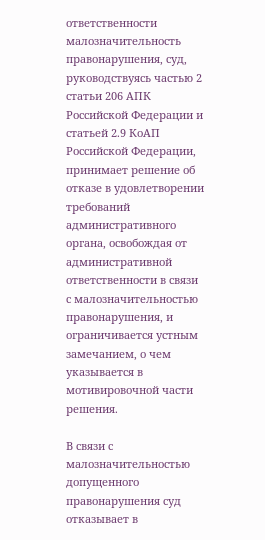ответственности малозначительность правонарушения, суд, руководствуясь частью 2 статьи 206 АПК Российской Федерации и статьей 2.9 КоАП Российской Федерации, принимает решение об отказе в удовлетворении требований административного органа, освобождая от административной ответственности в связи с малозначительностью правонарушения, и ограничивается устным замечанием, о чем указывается в мотивировочной части решения.

В связи с малозначительностью допущенного правонарушения суд отказывает в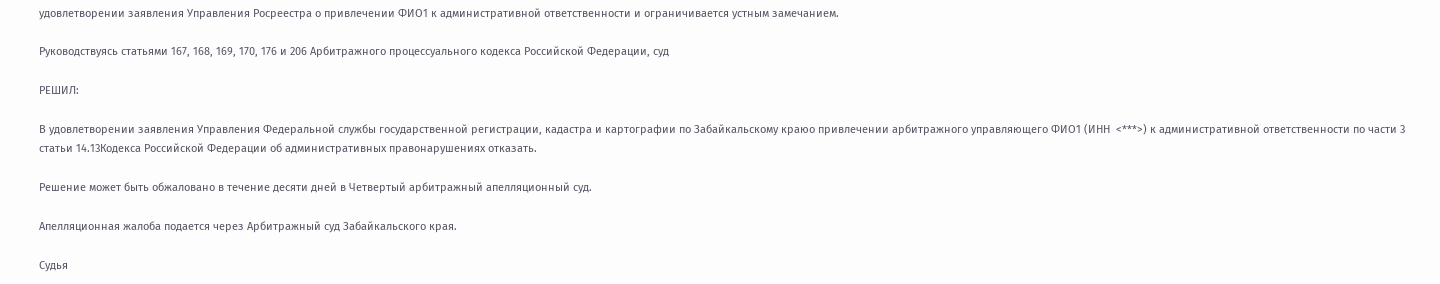удовлетворении заявления Управления Росреестра о привлечении ФИО1 к административной ответственности и ограничивается устным замечанием.

Руководствуясь статьями 167, 168, 169, 170, 176 и 206 Арбитражного процессуального кодекса Российской Федерации, суд

РЕШИЛ:

В удовлетворении заявления Управления Федеральной службы государственной регистрации, кадастра и картографии по Забайкальскому краюо привлечении арбитражного управляющего ФИО1 (ИНН  <***>) к административной ответственности по части 3 статьи 14.13Кодекса Российской Федерации об административных правонарушениях отказать.

Решение может быть обжаловано в течение десяти дней в Четвертый арбитражный апелляционный суд.

Апелляционная жалоба подается через Арбитражный суд Забайкальского края.

Судья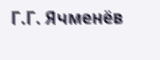Г.Г. Ячменёв